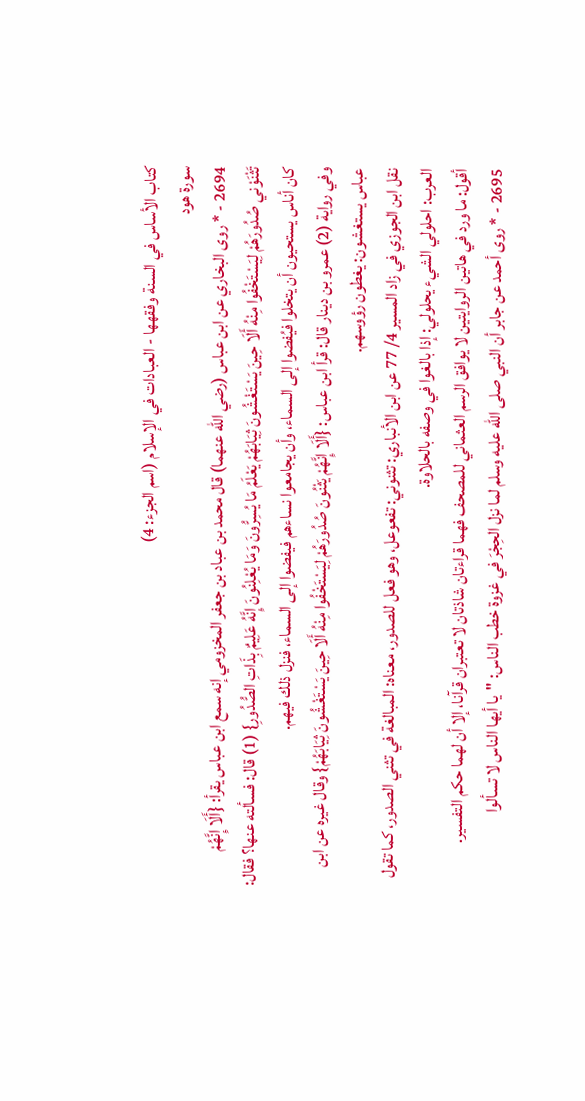كتاب الأساس في السنة وفقهها - العبادات في الإسلام (اسم الجزء: 4)
سورة هود
2694 - * روى البخاري عن ابن عباس (رضي الله عنهما) قال محمد بن عباد بن جعفر المخزومي إنه سمع ابن عباس يقرأ: {أَلَا إِنَّهُمْ تَثْنَوْني صُدُورَهُمْ لِيَسْتَخْفُوا مِنْهُ أَلَا حِينَ يَسْتَغْشُونَ ثِيَابَهُمْ يَعْلَمُ مَا يُسِرُّونَ وَمَا يُعْلِنُونَ إِنَّهُ عَلِيمٌ بِذَاتِ الصُّدُورِ} (1) قال: فسألته عنها؟ فقال: كان أناس يستحيون أن يتخلوا فيُفضوا إلى السماء، وأن يجامعوا نساءهم فيفضوا إلى السماء، فنزل ذلك فيهم.
وفي رواية (2) عمرو بن دينار قال: قرأ ابن عباس: {أَلَا إِنَّهُمْ يَثْنُونَ صُدُورَهُمْ لِيَسْتَخْفُوا مِنْهُ أَلَا حِينَ يَسْتَغْشُونَ ثِيَابَهُمْ} وقال غيره عن ابن عباس يستغشون: يغطون رؤوسهم.
نقل ابن الجوزي في زاد المسير 4/ 77 عن ابن الأنباري: تثنوني: تفعوعل، وهو فعل للصدور، معناه: المبالغة في تثني الصدور، كما تقول العرب: احلولي الشيء يحلولي: إذا بالغوا في وصفه بالحلاوة.
أقول: ما ورد في هاتين الروايتين لا يوافق الرسم العثماني للمصحف فهما قراءتان شاذتان لا تعتبران قرآنا، إلا أن لهما حكم التفسير.
2695 - * روى أحمد عن جابر أن النبي صلى الله عليه وسلم لما نزل الحِجْرَ في غزوة خطب الناس: "يا أيها الناس لا تسألوا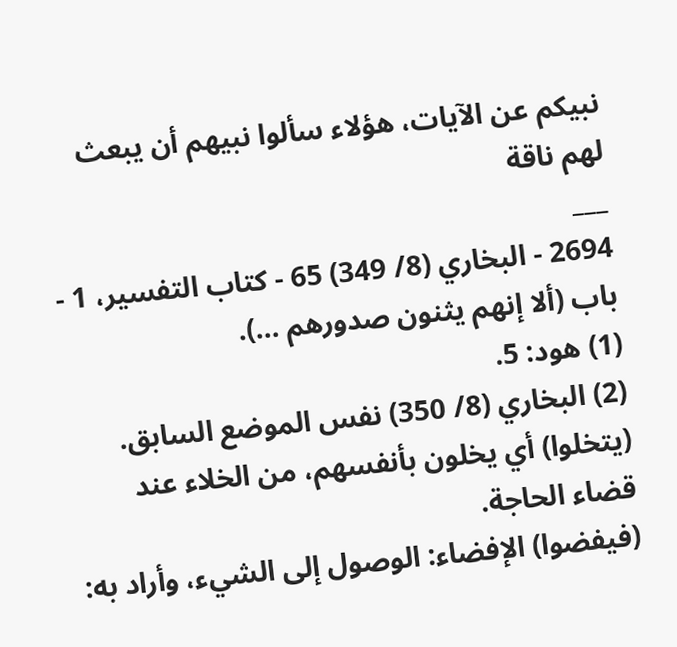نبيكم عن الآيات، هؤلاء سألوا نبيهم أن يبعث لهم ناقة
___
2694 - البخاري (8/ 349) 65 - كتاب التفسير، 1 - باب (ألا إنهم يثنون صدورهم ...).
(1) هود: 5.
(2) البخاري (8/ 350) نفس الموضع السابق.
(يتخلوا) أي يخلون بأنفسهم، من الخلاء عند قضاء الحاجة.
(فيفضوا) الإفضاء: الوصول إلى الشيء، وأراد به: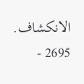الانكشاف.
2695 -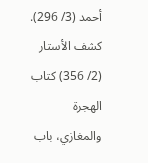أحمد (3/ 296).
كشف الأستار (2/ 356) كتاب الهجرة والمغازي، باب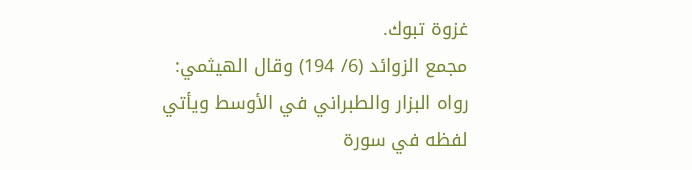غزوة تبوك.
مجمع الزوائد (6/ 194) وقال الهيثمي: رواه البزار والطبراني في الأوسط ويأتي لفظه في سورة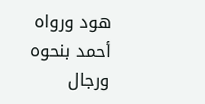هود ورواه أحمد بنحوه ورجال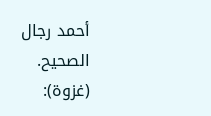أحمد رجال الصحيح.
(غزوة):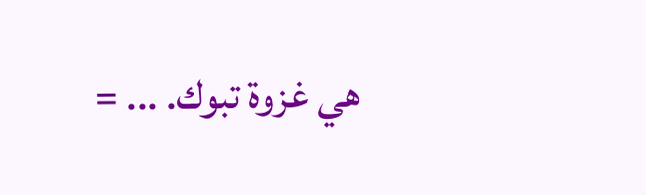هي غزوة تبوك. ... =